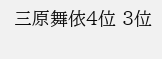三原舞依4位 3位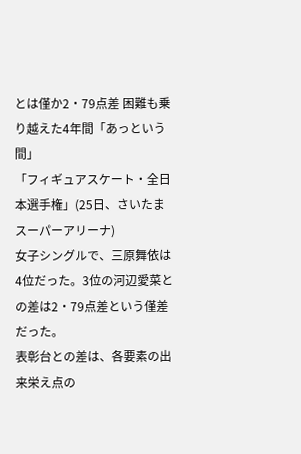とは僅か2・79点差 困難も乗り越えた4年間「あっという間」
「フィギュアスケート・全日本選手権」(25日、さいたまスーパーアリーナ)
女子シングルで、三原舞依は4位だった。3位の河辺愛菜との差は2・79点差という僅差だった。
表彰台との差は、各要素の出来栄え点の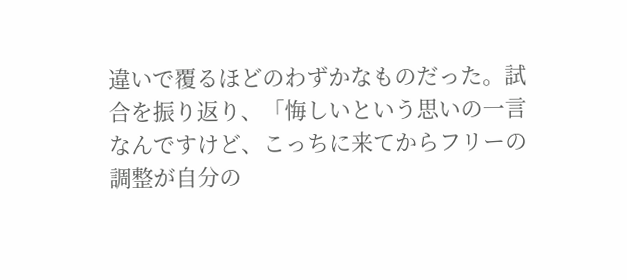違いで覆るほどのわずかなものだった。試合を振り返り、「悔しいという思いの一言なんですけど、こっちに来てからフリーの調整が自分の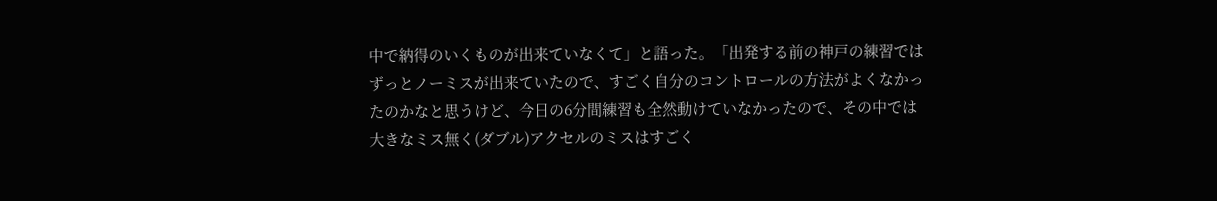中で納得のいくものが出来ていなくて」と語った。「出発する前の神戸の練習ではずっとノーミスが出来ていたので、すごく自分のコントロールの方法がよくなかったのかなと思うけど、今日の6分間練習も全然動けていなかったので、その中では大きなミス無く(ダブル)アクセルのミスはすごく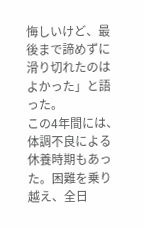悔しいけど、最後まで諦めずに滑り切れたのはよかった」と語った。
この4年間には、体調不良による休養時期もあった。困難を乗り越え、全日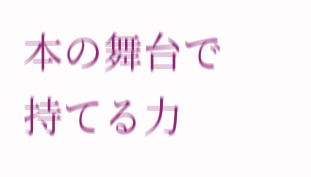本の舞台で持てる力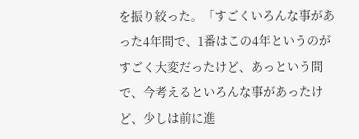を振り絞った。「すごくいろんな事があった4年間で、1番はこの4年というのがすごく大変だったけど、あっという間で、今考えるといろんな事があったけど、少しは前に進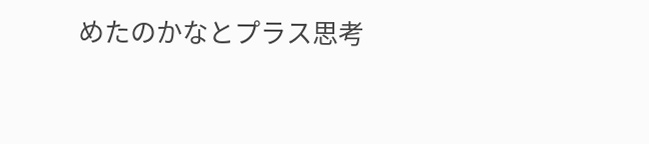めたのかなとプラス思考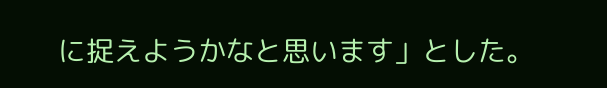に捉えようかなと思います」とした。